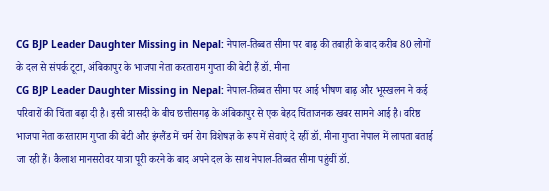CG BJP Leader Daughter Missing in Nepal: नेपाल-तिब्बत सीमा पर बाढ़ की तबाही के बाद करीब 80 लोगों के दल से संपर्क टूटा, अंबिकापुर के भाजपा नेता करताराम गुप्ता की बेटी हैं डॉ. मीना
CG BJP Leader Daughter Missing in Nepal: नेपाल-तिब्बत सीमा पर आई भीषण बाढ़ और भूस्खलन ने कई परिवारों की चिंता बढ़ा दी है। इसी त्रासदी के बीच छत्तीसगढ़ के अंबिकापुर से एक बेहद चिंताजनक खबर सामने आई है। वरिष्ठ भाजपा नेता करताराम गुप्ता की बेटी और इंग्लैंड में चर्म रोग विशेषज्ञ के रूप में सेवाएं दे रहीं डॉ. मीना गुप्ता नेपाल में लापता बताई जा रही हैं। कैलाश मानसरोवर यात्रा पूरी करने के बाद अपने दल के साथ नेपाल-तिब्बत सीमा पहुंचीं डॉ.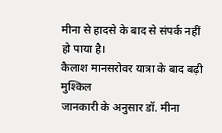मीना से हादसे के बाद से संपर्क नहीं हो पाया है।
कैलाश मानसरोवर यात्रा के बाद बढ़ी मुश्किल
जानकारी के अनुसार डॉ. मीना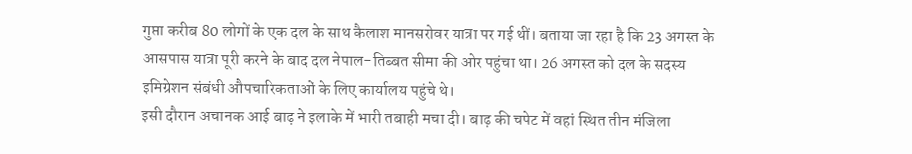गुप्ता करीब 80 लोगों के एक दल के साथ कैलाश मानसरोवर यात्रा पर गई थीं। बताया जा रहा है कि 23 अगस्त के आसपास यात्रा पूरी करने के बाद दल नेपाल-तिब्बत सीमा की ओर पहुंचा था। 26 अगस्त को दल के सदस्य इमिग्रेशन संबंधी औपचारिकताओं के लिए कार्यालय पहुंचे थे।
इसी दौरान अचानक आई बाढ़ ने इलाके में भारी तबाही मचा दी। बाढ़ की चपेट में वहां स्थित तीन मंजिला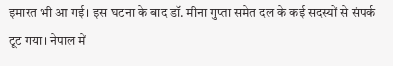इमारत भी आ गई। इस घटना के बाद डॉ. मीना गुप्ता समेत दल के कई सदस्यों से संपर्क टूट गया। नेपाल में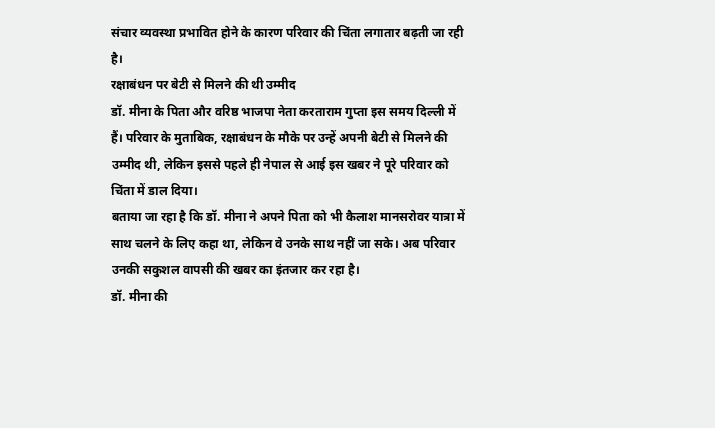संचार व्यवस्था प्रभावित होने के कारण परिवार की चिंता लगातार बढ़ती जा रही है।
रक्षाबंधन पर बेटी से मिलने की थी उम्मीद
डॉ. मीना के पिता और वरिष्ठ भाजपा नेता करताराम गुप्ता इस समय दिल्ली में हैं। परिवार के मुताबिक, रक्षाबंधन के मौके पर उन्हें अपनी बेटी से मिलने की उम्मीद थी, लेकिन इससे पहले ही नेपाल से आई इस खबर ने पूरे परिवार को चिंता में डाल दिया।
बताया जा रहा है कि डॉ. मीना ने अपने पिता को भी कैलाश मानसरोवर यात्रा में साथ चलने के लिए कहा था, लेकिन वे उनके साथ नहीं जा सके। अब परिवार उनकी सकुशल वापसी की खबर का इंतजार कर रहा है।
डॉ. मीना की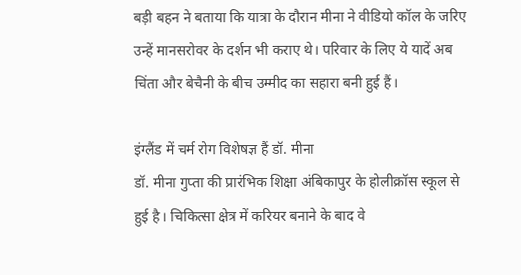बड़ी बहन ने बताया कि यात्रा के दौरान मीना ने वीडियो कॉल के जरिए उन्हें मानसरोवर के दर्शन भी कराए थे। परिवार के लिए ये यादें अब चिंता और बेचैनी के बीच उम्मीद का सहारा बनी हुई हैं।

इंग्लैंड में चर्म रोग विशेषज्ञ हैं डॉ. मीना
डॉ. मीना गुप्ता की प्रारंभिक शिक्षा अंबिकापुर के होलीक्रॉस स्कूल से हुई है। चिकित्सा क्षेत्र में करियर बनाने के बाद वे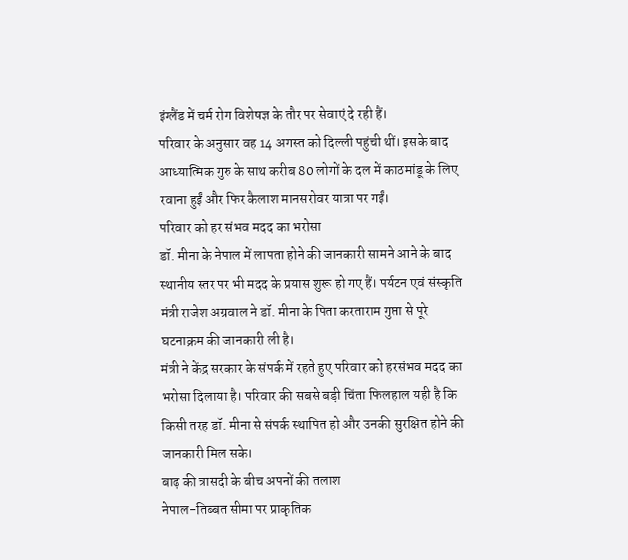इंग्लैंड में चर्म रोग विशेषज्ञ के तौर पर सेवाएं दे रही हैं।
परिवार के अनुसार वह 14 अगस्त को दिल्ली पहुंची थीं। इसके बाद आध्यात्मिक गुरु के साथ करीब 80 लोगों के दल में काठमांडू के लिए रवाना हुईं और फिर कैलाश मानसरोवर यात्रा पर गईं।
परिवार को हर संभव मदद का भरोसा
डॉ. मीना के नेपाल में लापता होने की जानकारी सामने आने के बाद स्थानीय स्तर पर भी मदद के प्रयास शुरू हो गए हैं। पर्यटन एवं संस्कृति मंत्री राजेश अग्रवाल ने डॉ. मीना के पिता करताराम गुप्ता से पूरे घटनाक्रम की जानकारी ली है।
मंत्री ने केंद्र सरकार के संपर्क में रहते हुए परिवार को हरसंभव मदद का भरोसा दिलाया है। परिवार की सबसे बड़ी चिंता फिलहाल यही है कि किसी तरह डॉ. मीना से संपर्क स्थापित हो और उनकी सुरक्षित होने की जानकारी मिल सके।
बाढ़ की त्रासदी के बीच अपनों की तलाश
नेपाल-तिब्बत सीमा पर प्राकृतिक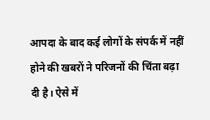आपदा के बाद कई लोगों के संपर्क में नहीं होने की खबरों ने परिजनों की चिंता बढ़ा दी है। ऐसे में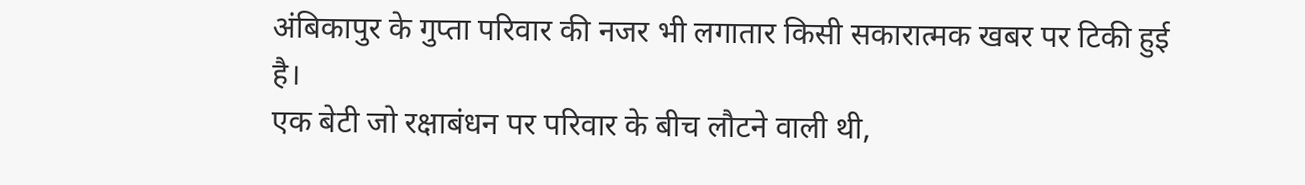अंबिकापुर के गुप्ता परिवार की नजर भी लगातार किसी सकारात्मक खबर पर टिकी हुई है।
एक बेटी जो रक्षाबंधन पर परिवार के बीच लौटने वाली थी,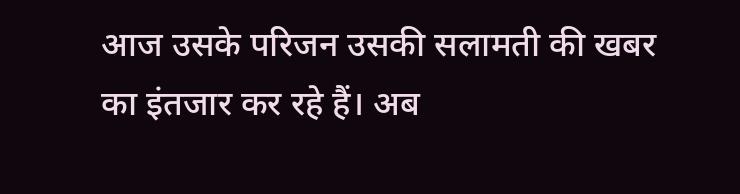आज उसके परिजन उसकी सलामती की खबर का इंतजार कर रहे हैं। अब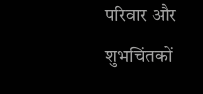परिवार और शुभचिंतकों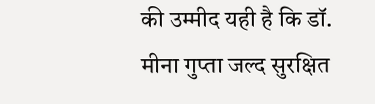की उम्मीद यही है कि डॉ. मीना गुप्ता जल्द सुरक्षित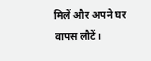मिलें और अपने घर वापस लौटें।